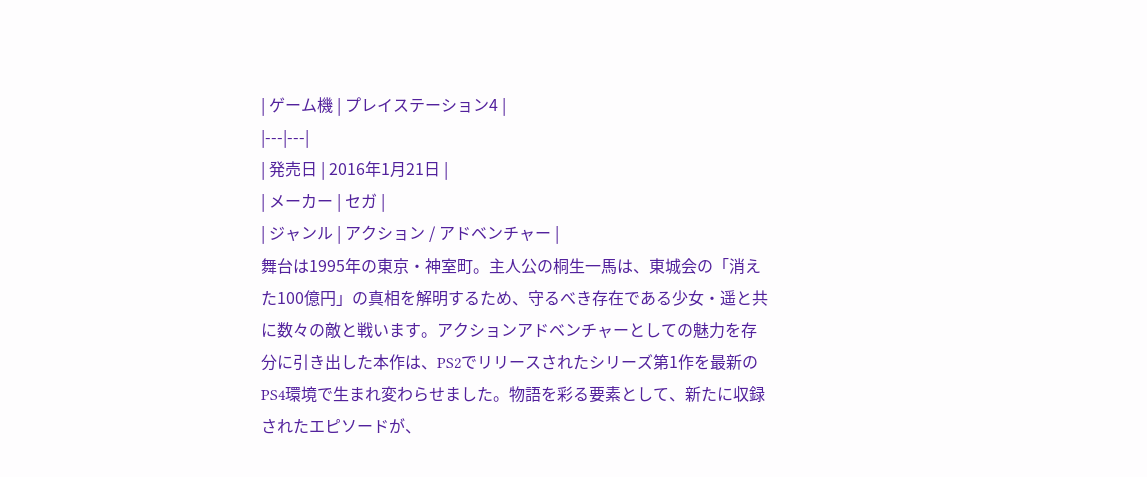| ゲーム機 | プレイステーション4 |
|---|---|
| 発売日 | 2016年1月21日 |
| メーカー | セガ |
| ジャンル | アクション / アドベンチャー |
舞台は1995年の東京・神室町。主人公の桐生一馬は、東城会の「消えた100億円」の真相を解明するため、守るべき存在である少女・遥と共に数々の敵と戦います。アクションアドベンチャーとしての魅力を存分に引き出した本作は、PS2でリリースされたシリーズ第1作を最新のPS4環境で生まれ変わらせました。物語を彩る要素として、新たに収録されたエピソードが、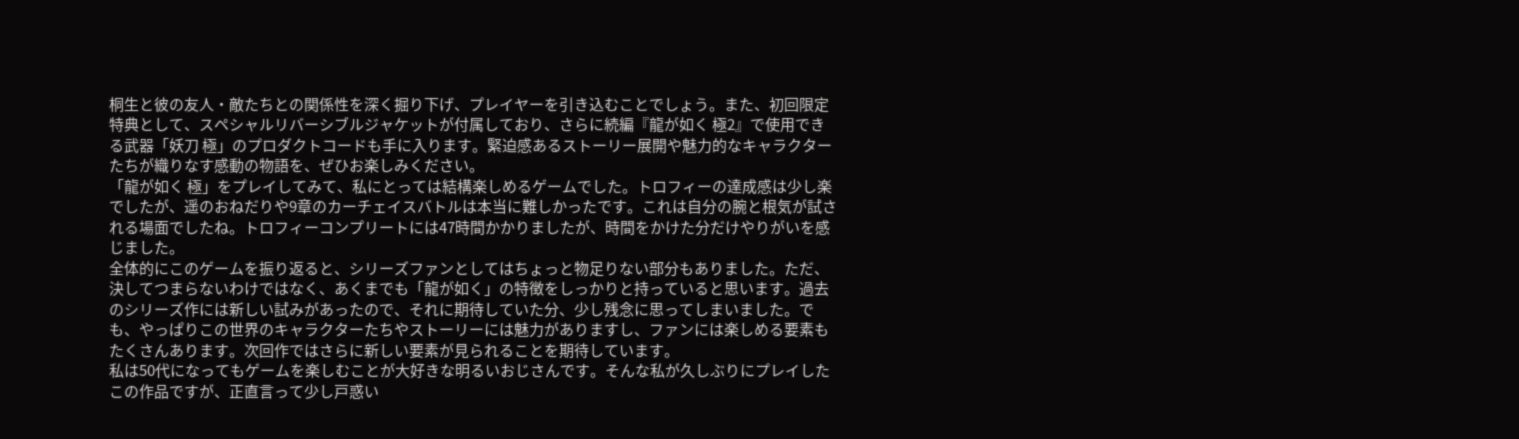桐生と彼の友人・敵たちとの関係性を深く掘り下げ、プレイヤーを引き込むことでしょう。また、初回限定特典として、スペシャルリバーシブルジャケットが付属しており、さらに続編『龍が如く 極2』で使用できる武器「妖刀 極」のプロダクトコードも手に入ります。緊迫感あるストーリー展開や魅力的なキャラクターたちが織りなす感動の物語を、ぜひお楽しみください。
「龍が如く 極」をプレイしてみて、私にとっては結構楽しめるゲームでした。トロフィーの達成感は少し楽でしたが、遥のおねだりや9章のカーチェイスバトルは本当に難しかったです。これは自分の腕と根気が試される場面でしたね。トロフィーコンプリートには47時間かかりましたが、時間をかけた分だけやりがいを感じました。
全体的にこのゲームを振り返ると、シリーズファンとしてはちょっと物足りない部分もありました。ただ、決してつまらないわけではなく、あくまでも「龍が如く」の特徴をしっかりと持っていると思います。過去のシリーズ作には新しい試みがあったので、それに期待していた分、少し残念に思ってしまいました。でも、やっぱりこの世界のキャラクターたちやストーリーには魅力がありますし、ファンには楽しめる要素もたくさんあります。次回作ではさらに新しい要素が見られることを期待しています。
私は50代になってもゲームを楽しむことが大好きな明るいおじさんです。そんな私が久しぶりにプレイしたこの作品ですが、正直言って少し戸惑い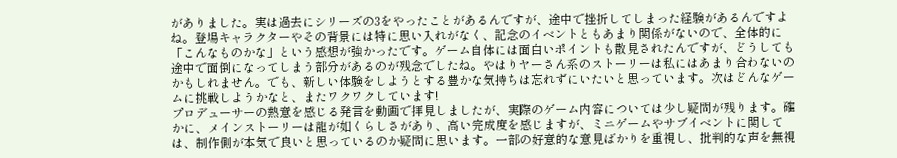がありました。実は過去にシリーズの3をやったことがあるんですが、途中で挫折してしまった経験があるんですよね。登場キャラクターやその背景には特に思い入れがなく、記念のイベントともあまり関係がないので、全体的に「こんなものかな」という感想が強かったです。ゲーム自体には面白いポイントも散見されたんですが、どうしても途中で面倒になってしまう部分があるのが残念でしたね。やはりヤーさん系のストーリーは私にはあまり合わないのかもしれません。でも、新しい体験をしようとする豊かな気持ちは忘れずにいたいと思っています。次はどんなゲームに挑戦しようかなと、またワクワクしています!
プロデューサーの熱意を感じる発言を動画で拝見しましたが、実際のゲーム内容については少し疑問が残ります。確かに、メインストーリーは龍が如くらしさがあり、高い完成度を感じますが、ミニゲームやサブイベントに関しては、制作側が本気で良いと思っているのか疑問に思います。一部の好意的な意見ばかりを重視し、批判的な声を無視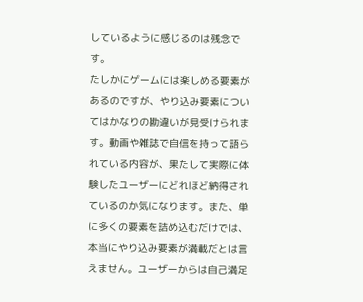しているように感じるのは残念です。
たしかにゲームには楽しめる要素があるのですが、やり込み要素についてはかなりの勘違いが見受けられます。動画や雑誌で自信を持って語られている内容が、果たして実際に体験したユーザーにどれほど納得されているのか気になります。また、単に多くの要素を詰め込むだけでは、本当にやり込み要素が満載だとは言えません。ユーザーからは自己満足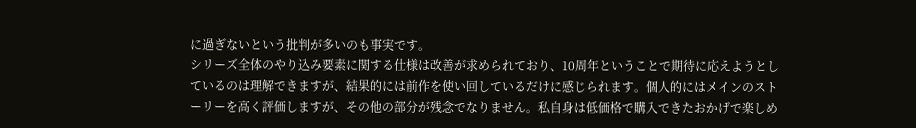に過ぎないという批判が多いのも事実です。
シリーズ全体のやり込み要素に関する仕様は改善が求められており、10周年ということで期待に応えようとしているのは理解できますが、結果的には前作を使い回しているだけに感じられます。個人的にはメインのストーリーを高く評価しますが、その他の部分が残念でなりません。私自身は低価格で購入できたおかげで楽しめ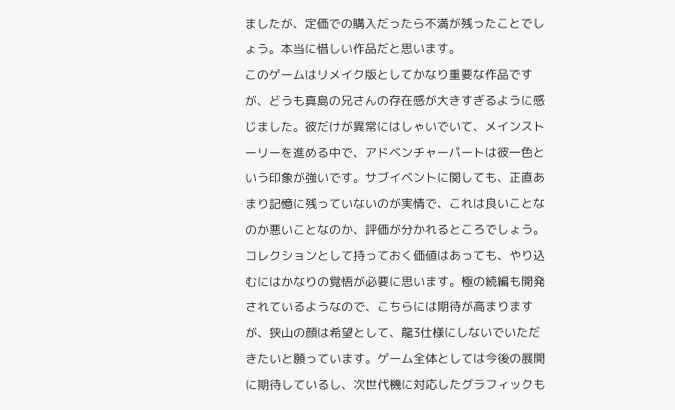ましたが、定価での購入だったら不満が残ったことでしょう。本当に惜しい作品だと思います。
このゲームはリメイク版としてかなり重要な作品ですが、どうも真島の兄さんの存在感が大きすぎるように感じました。彼だけが異常にはしゃいでいて、メインストーリーを進める中で、アドベンチャーパートは彼一色という印象が強いです。サブイベントに関しても、正直あまり記憶に残っていないのが実情で、これは良いことなのか悪いことなのか、評価が分かれるところでしょう。コレクションとして持っておく価値はあっても、やり込むにはかなりの覚悟が必要に思います。極の続編も開発されているようなので、こちらには期待が高まりますが、狭山の顔は希望として、龍3仕様にしないでいただきたいと願っています。ゲーム全体としては今後の展開に期待しているし、次世代機に対応したグラフィックも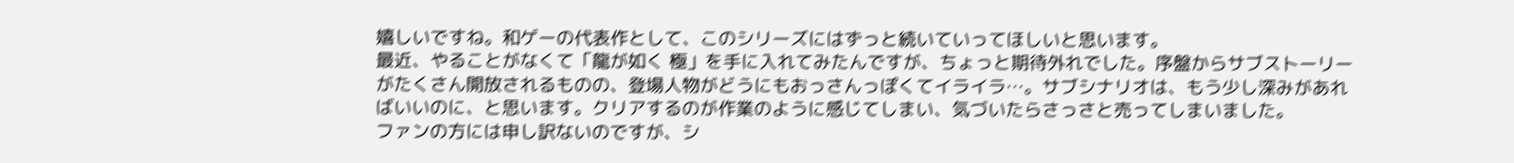嬉しいですね。和ゲーの代表作として、このシリーズにはずっと続いていってほしいと思います。
最近、やることがなくて「龍が如く 極」を手に入れてみたんですが、ちょっと期待外れでした。序盤からサブストーリーがたくさん開放されるものの、登場人物がどうにもおっさんっぽくてイライラ…。サブシナリオは、もう少し深みがあればいいのに、と思います。クリアするのが作業のように感じてしまい、気づいたらさっさと売ってしまいました。
ファンの方には申し訳ないのですが、シ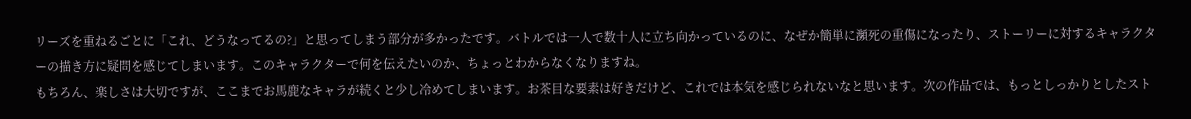リーズを重ねるごとに「これ、どうなってるの?」と思ってしまう部分が多かったです。バトルでは一人で数十人に立ち向かっているのに、なぜか簡単に瀕死の重傷になったり、ストーリーに対するキャラクターの描き方に疑問を感じてしまいます。このキャラクターで何を伝えたいのか、ちょっとわからなくなりますね。
もちろん、楽しさは大切ですが、ここまでお馬鹿なキャラが続くと少し冷めてしまいます。お茶目な要素は好きだけど、これでは本気を感じられないなと思います。次の作品では、もっとしっかりとしたスト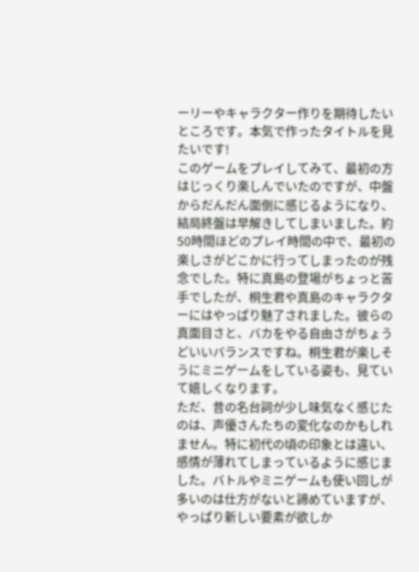ーリーやキャラクター作りを期待したいところです。本気で作ったタイトルを見たいです!
このゲームをプレイしてみて、最初の方はじっくり楽しんでいたのですが、中盤からだんだん面倒に感じるようになり、結局終盤は早解きしてしまいました。約50時間ほどのプレイ時間の中で、最初の楽しさがどこかに行ってしまったのが残念でした。特に真島の登場がちょっと苦手でしたが、桐生君や真島のキャラクターにはやっぱり魅了されました。彼らの真面目さと、バカをやる自由さがちょうどいいバランスですね。桐生君が楽しそうにミニゲームをしている姿も、見ていて嬉しくなります。
ただ、昔の名台詞が少し味気なく感じたのは、声優さんたちの変化なのかもしれません。特に初代の頃の印象とは違い、感情が薄れてしまっているように感じました。バトルやミニゲームも使い回しが多いのは仕方がないと諦めていますが、やっぱり新しい要素が欲しか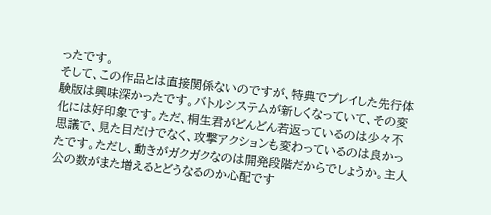ったです。
そして、この作品とは直接関係ないのですが、特典でプレイした先行体験版は興味深かったです。バトルシステムが新しくなっていて、その変化には好印象です。ただ、桐生君がどんどん若返っているのは少々不思議で、見た目だけでなく、攻撃アクションも変わっているのは良かったです。ただし、動きがガクガクなのは開発段階だからでしょうか。主人公の数がまた増えるとどうなるのか心配です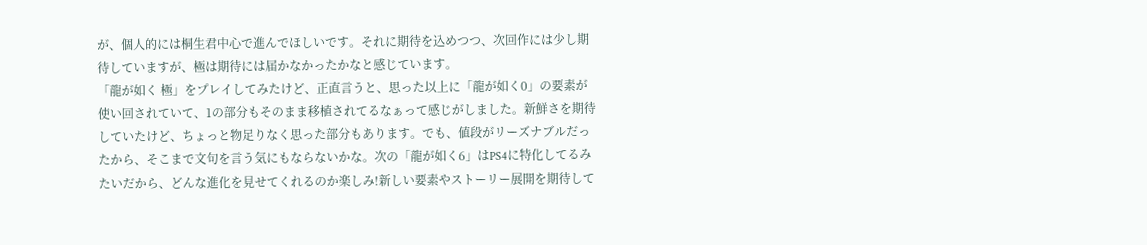が、個人的には桐生君中心で進んでほしいです。それに期待を込めつつ、次回作には少し期待していますが、極は期待には届かなかったかなと感じています。
「龍が如く 極」をプレイしてみたけど、正直言うと、思った以上に「龍が如く0」の要素が使い回されていて、1の部分もそのまま移植されてるなぁって感じがしました。新鮮さを期待していたけど、ちょっと物足りなく思った部分もあります。でも、値段がリーズナブルだったから、そこまで文句を言う気にもならないかな。次の「龍が如く6」はPS4に特化してるみたいだから、どんな進化を見せてくれるのか楽しみ!新しい要素やストーリー展開を期待して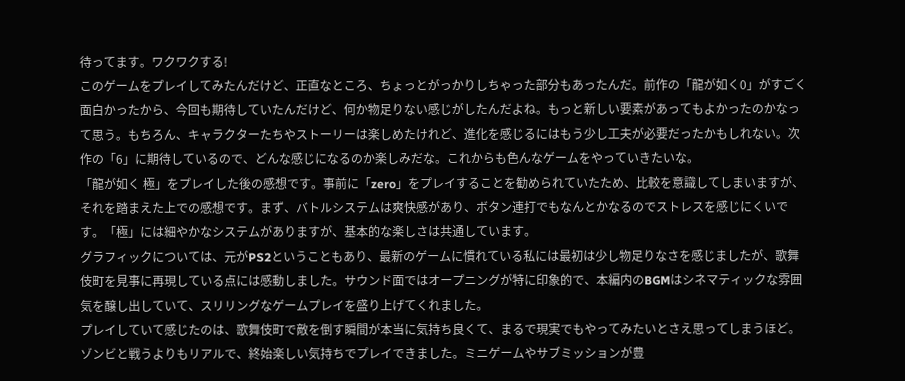待ってます。ワクワクする!
このゲームをプレイしてみたんだけど、正直なところ、ちょっとがっかりしちゃった部分もあったんだ。前作の「龍が如く0」がすごく面白かったから、今回も期待していたんだけど、何か物足りない感じがしたんだよね。もっと新しい要素があってもよかったのかなって思う。もちろん、キャラクターたちやストーリーは楽しめたけれど、進化を感じるにはもう少し工夫が必要だったかもしれない。次作の「6」に期待しているので、どんな感じになるのか楽しみだな。これからも色んなゲームをやっていきたいな。
「龍が如く 極」をプレイした後の感想です。事前に「zero」をプレイすることを勧められていたため、比較を意識してしまいますが、それを踏まえた上での感想です。まず、バトルシステムは爽快感があり、ボタン連打でもなんとかなるのでストレスを感じにくいです。「極」には細やかなシステムがありますが、基本的な楽しさは共通しています。
グラフィックについては、元がPS2ということもあり、最新のゲームに慣れている私には最初は少し物足りなさを感じましたが、歌舞伎町を見事に再現している点には感動しました。サウンド面ではオープニングが特に印象的で、本編内のBGMはシネマティックな雰囲気を醸し出していて、スリリングなゲームプレイを盛り上げてくれました。
プレイしていて感じたのは、歌舞伎町で敵を倒す瞬間が本当に気持ち良くて、まるで現実でもやってみたいとさえ思ってしまうほど。ゾンビと戦うよりもリアルで、終始楽しい気持ちでプレイできました。ミニゲームやサブミッションが豊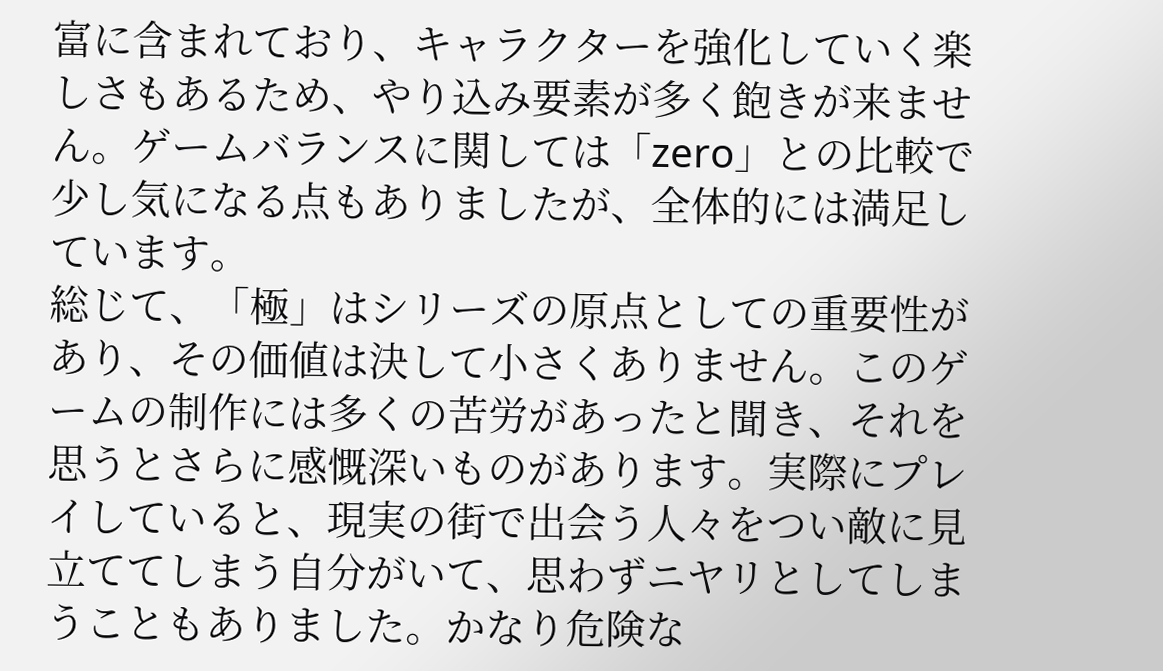富に含まれており、キャラクターを強化していく楽しさもあるため、やり込み要素が多く飽きが来ません。ゲームバランスに関しては「zero」との比較で少し気になる点もありましたが、全体的には満足しています。
総じて、「極」はシリーズの原点としての重要性があり、その価値は決して小さくありません。このゲームの制作には多くの苦労があったと聞き、それを思うとさらに感慨深いものがあります。実際にプレイしていると、現実の街で出会う人々をつい敵に見立ててしまう自分がいて、思わずニヤリとしてしまうこともありました。かなり危険な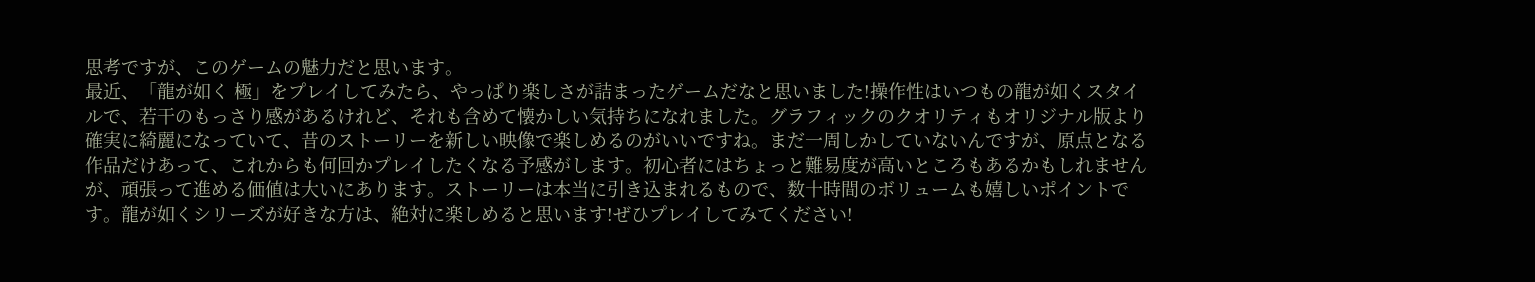思考ですが、このゲームの魅力だと思います。
最近、「龍が如く 極」をプレイしてみたら、やっぱり楽しさが詰まったゲームだなと思いました!操作性はいつもの龍が如くスタイルで、若干のもっさり感があるけれど、それも含めて懐かしい気持ちになれました。グラフィックのクオリティもオリジナル版より確実に綺麗になっていて、昔のストーリーを新しい映像で楽しめるのがいいですね。まだ一周しかしていないんですが、原点となる作品だけあって、これからも何回かプレイしたくなる予感がします。初心者にはちょっと難易度が高いところもあるかもしれませんが、頑張って進める価値は大いにあります。ストーリーは本当に引き込まれるもので、数十時間のボリュームも嬉しいポイントです。龍が如くシリーズが好きな方は、絶対に楽しめると思います!ぜひプレイしてみてください!